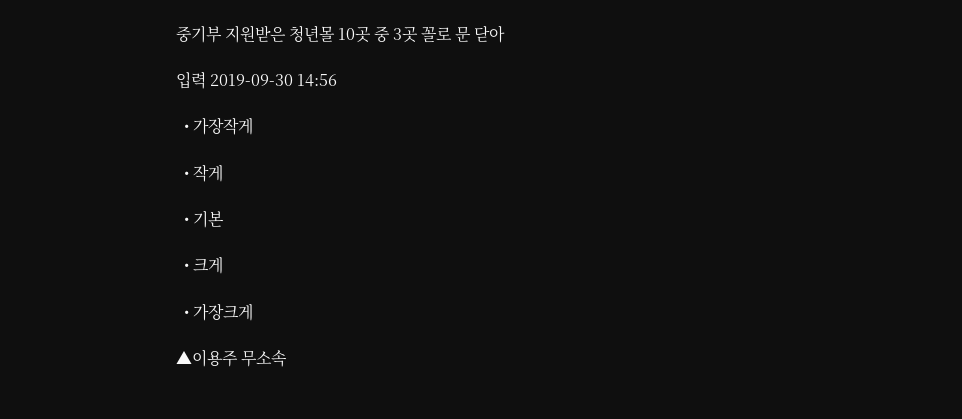중기부 지원받은 청년몰 10곳 중 3곳 꼴로 문 닫아

입력 2019-09-30 14:56

  • 가장작게

  • 작게

  • 기본

  • 크게

  • 가장크게

▲이용주 무소속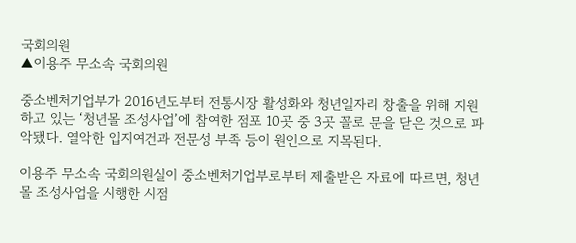국회의원
▲이용주 무소속 국회의원

중소벤처기업부가 2016년도부터 전통시장 활성화와 청년일자리 창출을 위해 지원하고 있는 ‘청년몰 조성사업’에 참여한 점포 10곳 중 3곳 꼴로 문을 닫은 것으로 파악됐다. 열악한 입지여건과 전문성 부족 등이 원인으로 지목된다.

이용주 무소속 국회의원실이 중소벤처기업부로부터 제출받은 자료에 따르면, 청년몰 조성사업을 시행한 시점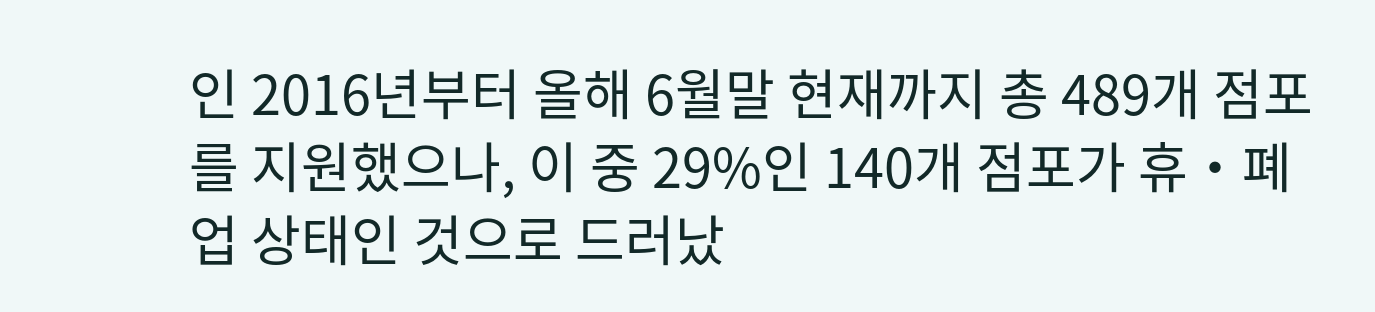인 2016년부터 올해 6월말 현재까지 총 489개 점포를 지원했으나, 이 중 29%인 140개 점포가 휴・폐업 상태인 것으로 드러났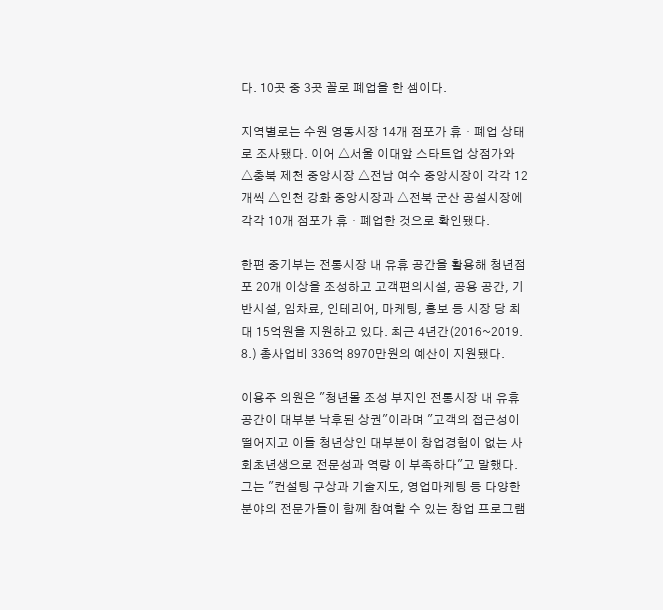다. 10곳 중 3곳 꼴로 폐업을 한 셈이다.

지역별로는 수원 영동시장 14개 점포가 휴・폐업 상태로 조사됐다. 이어 △서울 이대앞 스타트업 상점가와 △충북 제천 중앙시장 △전남 여수 중앙시장이 각각 12개씩 △인천 강화 중앙시장과 △전북 군산 공설시장에 각각 10개 점포가 휴・폐업한 것으로 확인됐다.

한편 중기부는 전통시장 내 유휴 공간을 활용해 청년점포 20개 이상을 조성하고 고객편의시설, 공용 공간, 기반시설, 임차료, 인테리어, 마케팅, 홍보 등 시장 당 최대 15억원을 지원하고 있다. 최근 4년간(2016~2019. 8.) 총사업비 336억 8970만원의 예산이 지원됐다.

이용주 의원은 "청년몰 조성 부지인 전통시장 내 유휴공간이 대부분 낙후된 상권"이라며 "고객의 접근성이 떨어지고 이들 청년상인 대부분이 창업경험이 없는 사회초년생으로 전문성과 역량 이 부족하다"고 말했다. 그는 "컨설팅 구상과 기술지도, 영업마케팅 등 다양한 분야의 전문가들이 함께 참여할 수 있는 창업 프로그램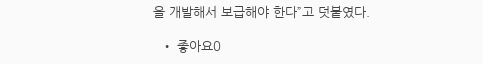을 개발해서 보급해야 한다”고 덧붙였다.

  • 좋아요0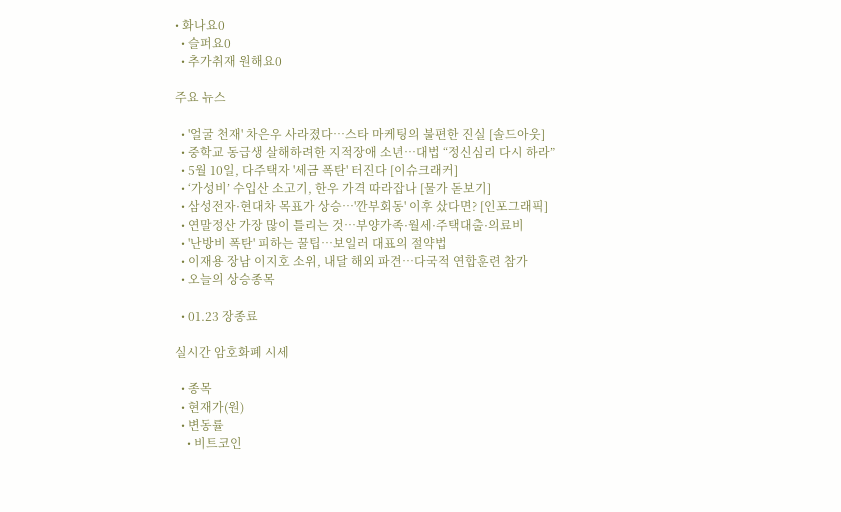• 화나요0
  • 슬퍼요0
  • 추가취재 원해요0

주요 뉴스

  • '얼굴 천재' 차은우 사라졌다⋯스타 마케팅의 불편한 진실 [솔드아웃]
  • 중학교 동급생 살해하려한 지적장애 소년…대법 “정신심리 다시 하라”
  • 5월 10일, 다주택자 '세금 폭탄' 터진다 [이슈크래커]
  • ‘가성비’ 수입산 소고기, 한우 가격 따라잡나 [물가 돋보기]
  • 삼성전자·현대차 목표가 상승…'깐부회동' 이후 샀다면? [인포그래픽]
  • 연말정산 가장 많이 틀리는 것⋯부양가족·월세·주택대출·의료비
  • '난방비 폭탄' 피하는 꿀팁…보일러 대표의 절약법
  • 이재용 장남 이지호 소위, 내달 해외 파견…다국적 연합훈련 참가
  • 오늘의 상승종목

  • 01.23 장종료

실시간 암호화폐 시세

  • 종목
  • 현재가(원)
  • 변동률
    • 비트코인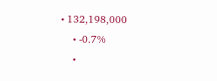• 132,198,000
    • -0.7%
    •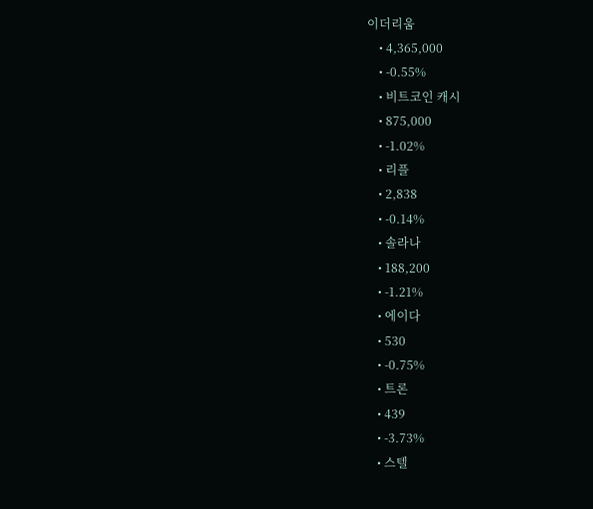이더리움
    • 4,365,000
    • -0.55%
    • 비트코인 캐시
    • 875,000
    • -1.02%
    • 리플
    • 2,838
    • -0.14%
    • 솔라나
    • 188,200
    • -1.21%
    • 에이다
    • 530
    • -0.75%
    • 트론
    • 439
    • -3.73%
    • 스텔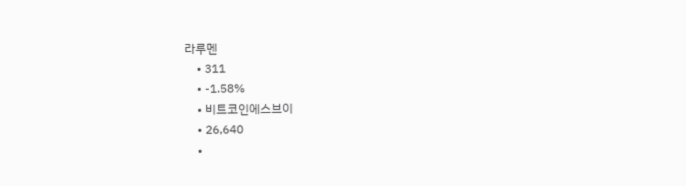라루멘
    • 311
    • -1.58%
    • 비트코인에스브이
    • 26,640
    •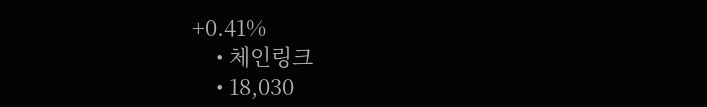+0.41%
    • 체인링크
    • 18,030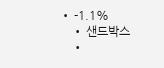• -1.1%
    • 샌드박스
    •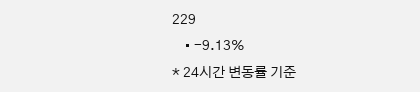229
    • -9.13%
* 24시간 변동률 기준